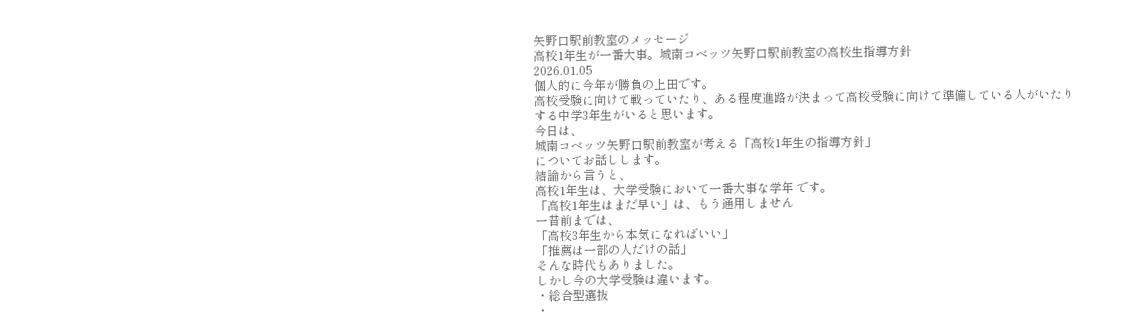矢野口駅前教室のメッセージ
高校1年生が一番大事。城南コベッツ矢野口駅前教室の高校生指導方針
2026.01.05
個人的に今年が勝負の上田です。
高校受験に向けて戦っていたり、ある程度進路が決まって高校受験に向けて準備している人がいたりする中学3年生がいると思います。
今日は、
城南コベッツ矢野口駅前教室が考える「高校1年生の指導方針」
についてお話しします。
結論から言うと、
高校1年生は、大学受験において一番大事な学年 です。
「高校1年生はまだ早い」は、もう通用しません
一昔前までは、
「高校3年生から本気になればいい」
「推薦は一部の人だけの話」
そんな時代もありました。
しかし今の大学受験は違います。
・総合型選抜
・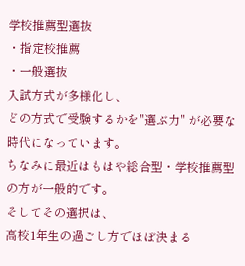学校推薦型選抜
・指定校推薦
・一般選抜
入試方式が多様化し、
どの方式で受験するかを"選ぶ力" が必要な時代になっています。
ちなみに最近はもはや総合型・学校推薦型の方が一般的です。
そしてその選択は、
高校1年生の過ごし方でほぼ決まる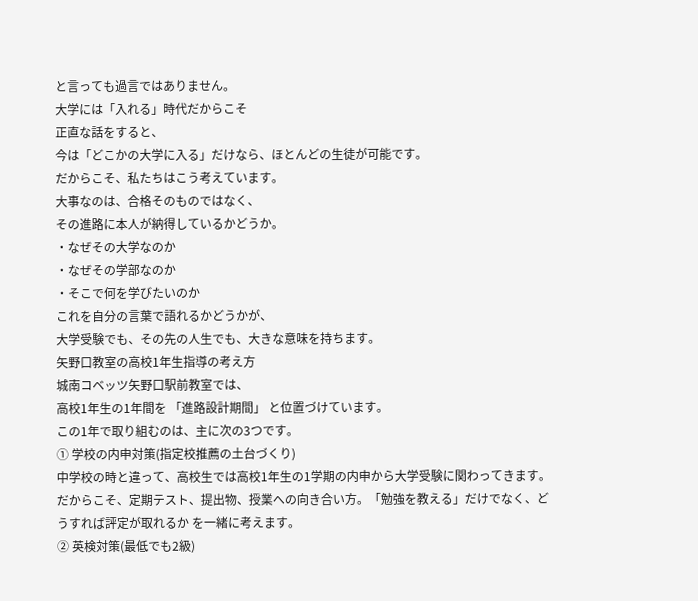と言っても過言ではありません。
大学には「入れる」時代だからこそ
正直な話をすると、
今は「どこかの大学に入る」だけなら、ほとんどの生徒が可能です。
だからこそ、私たちはこう考えています。
大事なのは、合格そのものではなく、
その進路に本人が納得しているかどうか。
・なぜその大学なのか
・なぜその学部なのか
・そこで何を学びたいのか
これを自分の言葉で語れるかどうかが、
大学受験でも、その先の人生でも、大きな意味を持ちます。
矢野口教室の高校1年生指導の考え方
城南コベッツ矢野口駅前教室では、
高校1年生の1年間を 「進路設計期間」 と位置づけています。
この1年で取り組むのは、主に次の3つです。
① 学校の内申対策(指定校推薦の土台づくり)
中学校の時と違って、高校生では高校1年生の1学期の内申から大学受験に関わってきます。だからこそ、定期テスト、提出物、授業への向き合い方。「勉強を教える」だけでなく、どうすれば評定が取れるか を一緒に考えます。
② 英検対策(最低でも2級)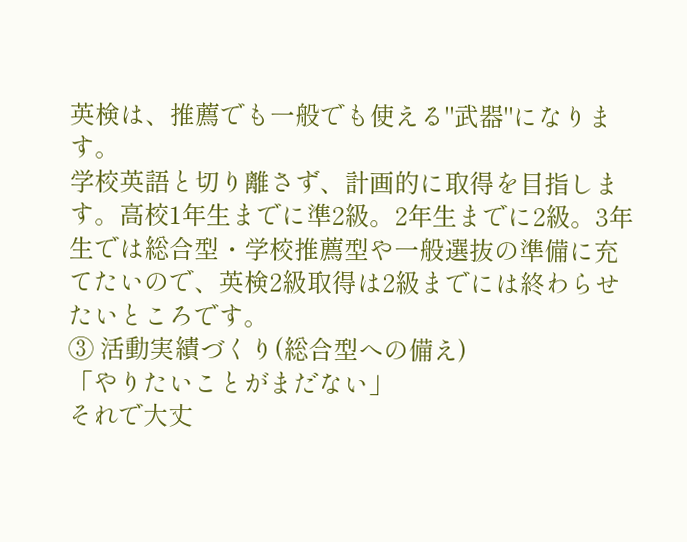英検は、推薦でも一般でも使える"武器"になります。
学校英語と切り離さず、計画的に取得を目指します。高校1年生までに準2級。2年生までに2級。3年生では総合型・学校推薦型や一般選抜の準備に充てたいので、英検2級取得は2級までには終わらせたいところです。
③ 活動実績づくり(総合型への備え)
「やりたいことがまだない」
それで大丈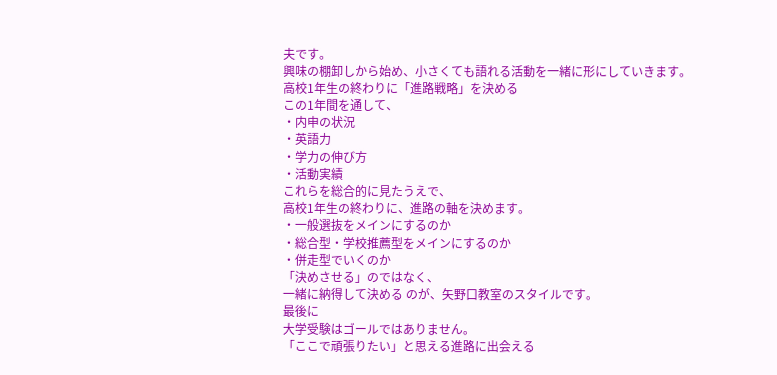夫です。
興味の棚卸しから始め、小さくても語れる活動を一緒に形にしていきます。
高校1年生の終わりに「進路戦略」を決める
この1年間を通して、
・内申の状況
・英語力
・学力の伸び方
・活動実績
これらを総合的に見たうえで、
高校1年生の終わりに、進路の軸を決めます。
・一般選抜をメインにするのか
・総合型・学校推薦型をメインにするのか
・併走型でいくのか
「決めさせる」のではなく、
一緒に納得して決める のが、矢野口教室のスタイルです。
最後に
大学受験はゴールではありません。
「ここで頑張りたい」と思える進路に出会える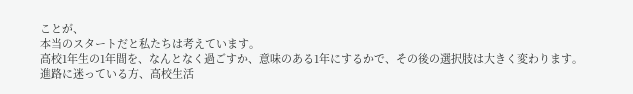ことが、
本当のスタートだと私たちは考えています。
高校1年生の1年間を、なんとなく過ごすか、意味のある1年にするかで、その後の選択肢は大きく変わります。
進路に迷っている方、高校生活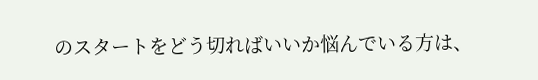のスタートをどう切ればいいか悩んでいる方は、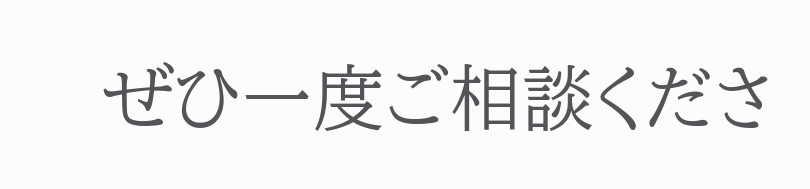ぜひ一度ご相談くださ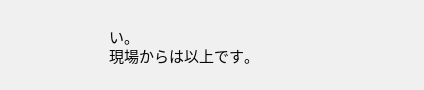い。
現場からは以上です。